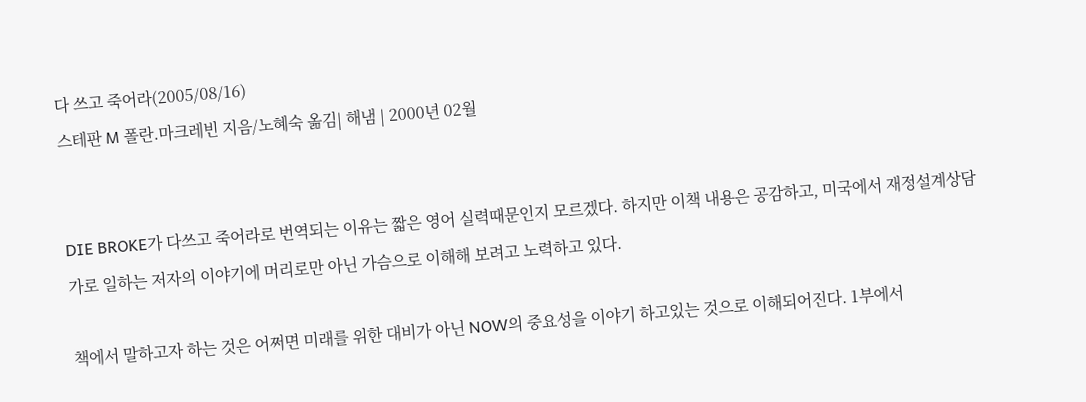다 쓰고 죽어라(2005/08/16)
스테판 M 폴란.마크레빈 지음/노혜숙 옮김| 해냄 | 2000년 02월


DIE BROKE가 다쓰고 죽어라로 번역되는 이유는 짧은 영어 실력때문인지 모르겠다. 하지만 이책 내용은 공감하고, 미국에서 재정설계상담가로 일하는 저자의 이야기에 머리로만 아닌 가슴으로 이해해 보려고 노력하고 있다.

책에서 말하고자 하는 것은 어쩌면 미래를 위한 대비가 아닌 NOW의 중요성을 이야기 하고있는 것으로 이해되어진다. 1부에서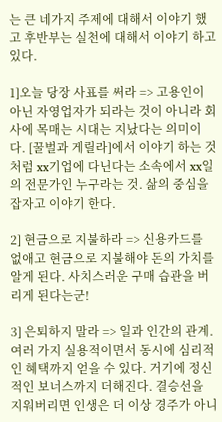는 큰 네가지 주제에 대해서 이야기 했고 후반부는 실천에 대해서 이야기 하고 있다.

1]오늘 당장 사표를 써라 => 고용인이 아닌 자영업자가 되라는 것이 아니라 회사에 목매는 시대는 지났다는 의미이다. [꿀벌과 게릴라]에서 이야기 하는 것 처럼 xx기업에 다닌다는 소속에서 xx일의 전문가인 누구라는 것. 삶의 중심을 잡자고 이야기 한다.

2] 현금으로 지불하라 => 신용카드를 없애고 현금으로 지불해야 돈의 가치를 알게 된다. 사치스러운 구매 습관을 버리게 된다는군!

3] 은퇴하지 말라 => 일과 인간의 관계. 여러 가지 실용적이면서 동시에 심리적인 혜택까지 얻을 수 있다. 거기에 정신적인 보너스까지 더해진다. 결승선을 지워버리면 인생은 더 이상 경주가 아니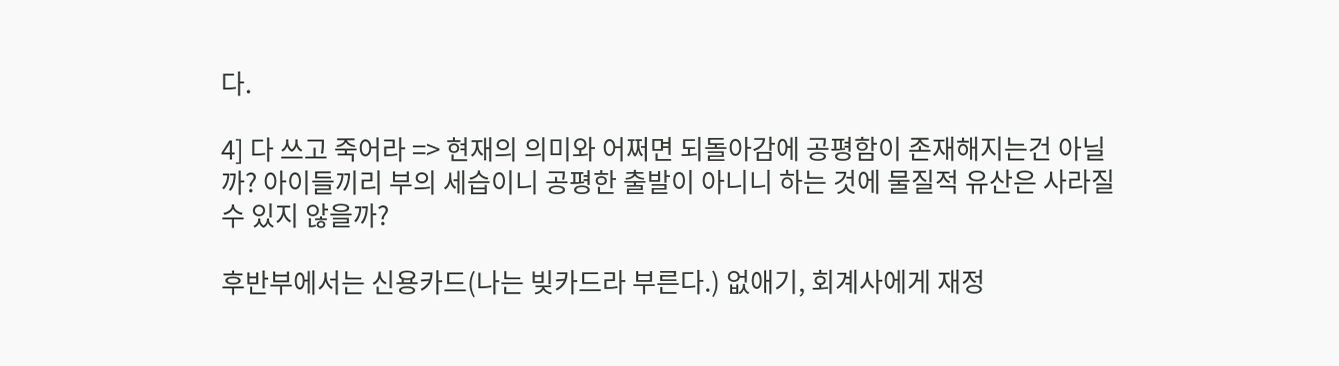다.

4] 다 쓰고 죽어라 => 현재의 의미와 어쩌면 되돌아감에 공평함이 존재해지는건 아닐까? 아이들끼리 부의 세습이니 공평한 출발이 아니니 하는 것에 물질적 유산은 사라질 수 있지 않을까?

후반부에서는 신용카드(나는 빚카드라 부른다.) 없애기, 회계사에게 재정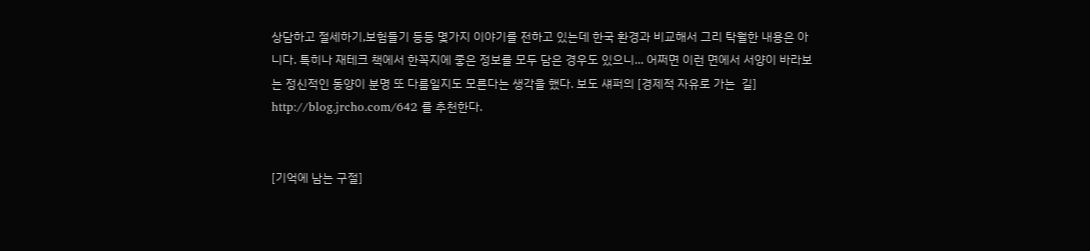상담하고 절세하기,보험들기 등등 몇가지 이야기를 전하고 있는데 한국 환경과 비교해서 그리 탁월한 내용은 아니다. 특히나 재테크 책에서 한꼭지에 좋은 정보를 모두 담은 경우도 있으니... 어쩌면 이런 면에서 서양이 바라보는 정신적인 동양이 분명 또 다름일지도 모른다는 생각을 했다. 보도 섀퍼의 [경제적 자유로 가는  길] http://blog.jrcho.com/642 를 추천한다.


[기억에 남는 구절]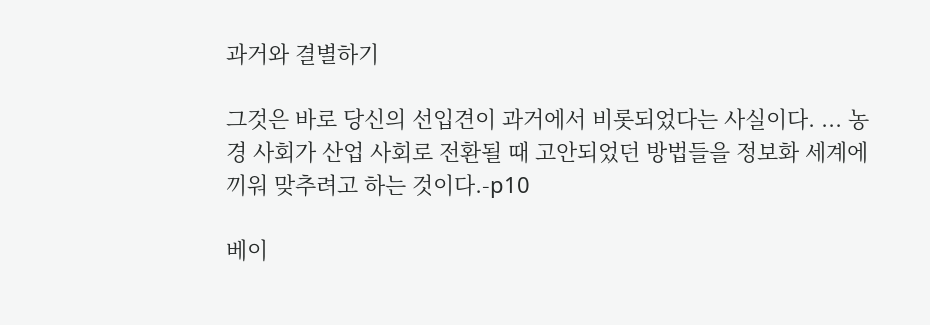과거와 결별하기

그것은 바로 당신의 선입견이 과거에서 비롯되었다는 사실이다. ... 농경 사회가 산업 사회로 전환될 때 고안되었던 방법들을 정보화 세계에 끼워 맞추려고 하는 것이다.-p10

베이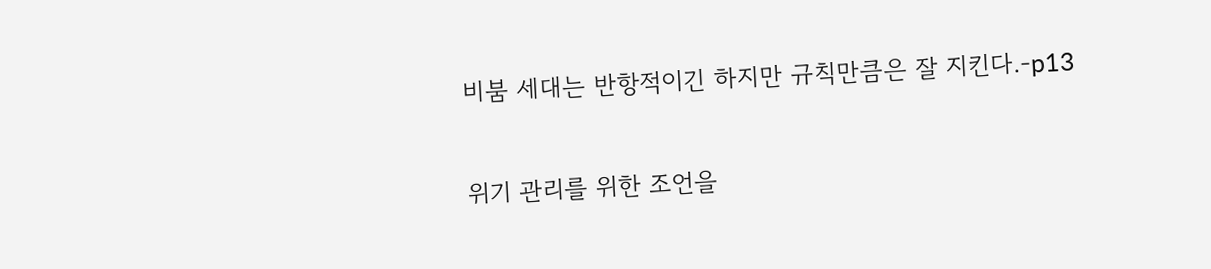비붐 세대는 반항적이긴 하지만 규칙만큼은 잘 지킨다.-p13

위기 관리를 위한 조언을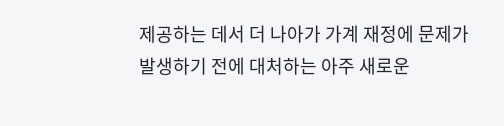제공하는 데서 더 나아가 가계 재정에 문제가 발생하기 전에 대처하는 아주 새로운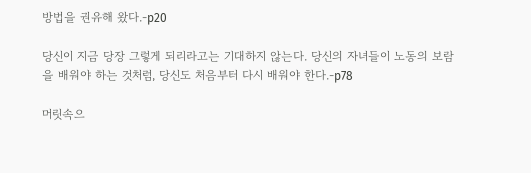방법을 권유해 왔다.-p20

당신이 지금 당장 그렇게 되리라고는 기대하지 않는다. 당신의 자녀들이 노동의 보람을 배워야 하는 것처럼, 당신도 처음부터 다시 배워야 한다.-p78

머릿속으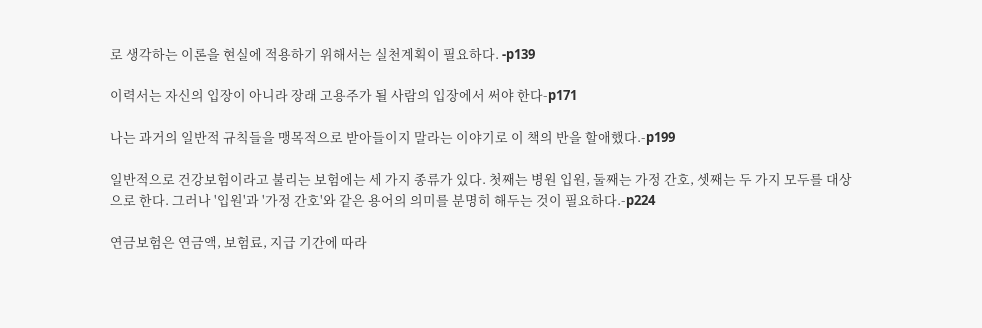로 생각하는 이론을 현실에 적용하기 위해서는 실천계획이 필요하다. -p139

이력서는 자신의 입장이 아니라 장래 고용주가 될 사람의 입장에서 써야 한다-p171

나는 과거의 일반적 규칙들을 맹목적으로 받아들이지 말라는 이야기로 이 책의 반을 할애했다.-p199

일반적으로 건강보험이라고 불리는 보험에는 세 가지 종류가 있다. 첫째는 병원 입원, 둘째는 가정 간호, 셋째는 두 가지 모두를 대상으로 한다. 그러나 '입원'과 '가정 간호'와 같은 용어의 의미를 분명히 해두는 것이 필요하다.-p224

연금보험은 연금액, 보험료, 지급 기간에 따라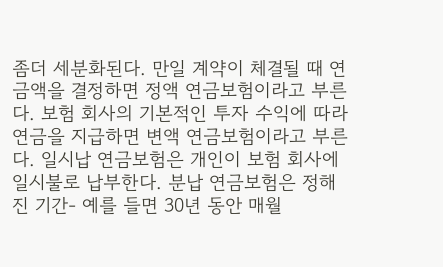좀더 세분화된다. 만일 계약이 체결될 때 연금액을 결정하면 정액 연금보험이라고 부른다. 보험 회사의 기본적인 투자 수익에 따라 연금을 지급하면 변액 연금보험이라고 부른다. 일시납 연금보험은 개인이 보험 회사에 일시불로 납부한다. 분납 연금보험은 정해진 기간- 예를 들면 30년 동안 매월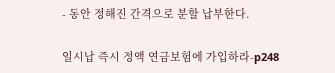- 동안 정해진 간격으로 분할 납부한다.

일시납 즉시 정액 연금보험에 가입하라-p248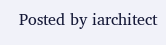Posted by iarchitect